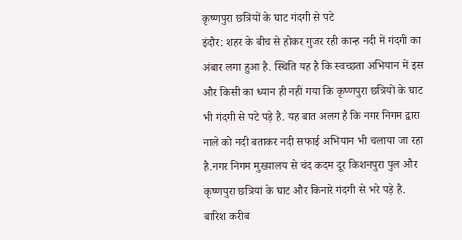कृष्णपुरा छत्रियों के घाट गंदगी से पटे
इंदौर: शहर के बीच से होकर गुजर रही कान्ह नदी में गंदगी का अंबार लगा हुआ है. स्थिति यह है कि स्वच्छता अभियान में इस और किसी का ध्यान ही नहीं गया कि कृष्णपुरा छत्रियों के घाट भी गंदगी से पटे पड़े है. यह बात अलग है कि नगर निगम द्वारा नाले को नदी बताकर नदी सफाई अभियान भी चलाया जा रहा है.नगर निगम मुख्यालय से चंद कदम दूर किशनपुरा पुल और कृष्णपुरा छत्रियां के घाट और किनारे गंदगी से भरे पड़े है.
बारिश करीब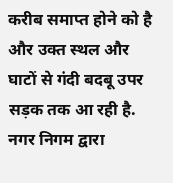करीब समाप्त होने को है और उक्त स्थल और घाटों से गंदी बदबू उपर सड़क तक आ रही है. नगर निगम द्वारा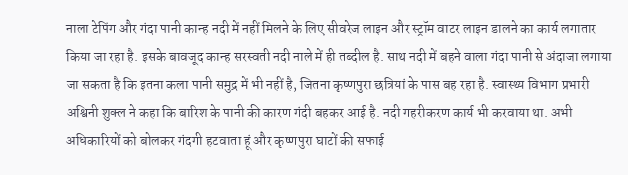नाला टेपिंग और गंदा पानी कान्ह नदी में नहीं मिलने के लिए सीवरेज लाइन और स्ट्रॉम वाटर लाइन डालने का कार्य लगातार किया जा रहा है. इसके बावजूद कान्ह सरस्वती नदी नाले में ही तब्दील है. साथ नदी में बहने वाला गंदा पानी से अंदाजा लगाया जा सकता है कि इतना कला पानी समुद्र में भी नहीं है, जितना कृष्णपुरा छत्रियां के पास बह रहा है. स्वास्थ्य विभाग प्रभारी अश्विनी शुक्ल ने कहा कि बारिश के पानी की कारण गंदी बहकर आई है. नदी गहरीकरण कार्य भी करवाया था. अभी अधिकारियों को बोलकर गंदगी हटवाता हूं और कृष्णपुरा घाटों की सफाई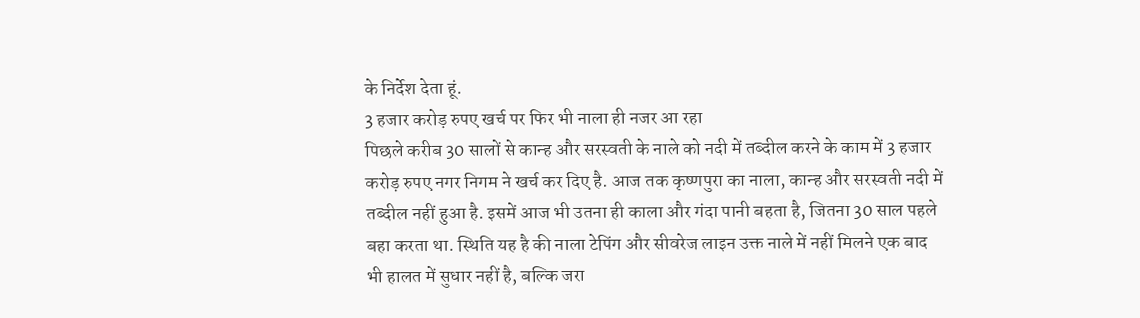के निर्देश देता हूं.
3 हजार करोड़ रुपए खर्च पर फिर भी नाला ही नजर आ रहा
पिछले करीब 30 सालों से कान्ह और सरस्वती के नाले को नदी में तब्दील करने के काम में 3 हजार करोड़ रुपए नगर निगम ने खर्च कर दिए है. आज तक कृष्णपुरा का नाला, कान्ह और सरस्वती नदी में तब्दील नहीं हुआ है. इसमें आज भी उतना ही काला और गंदा पानी बहता है, जितना 30 साल पहले बहा करता था. स्थिति यह है की नाला टेपिंग और सीवरेज लाइन उक्त नाले में नहीं मिलने एक बाद भी हालत में सुधार नहीं है, बल्कि जरा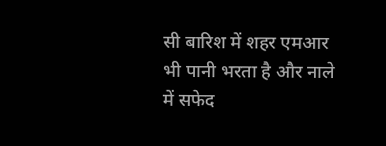सी बारिश में शहर एमआर भी पानी भरता है और नाले में सफेद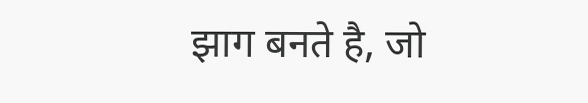झाग बनते है, जो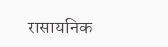रासायनिक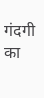गंदगी का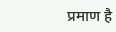प्रमाण है